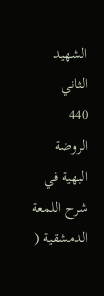الشهيد الثاني
440
الروضة البهية في شرح اللمعة الدمشقية (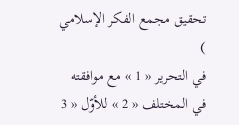تحقيق مجمع الفكر الإسلامي )
في التحرير « 1 » مع موافقته في المختلف « 2 » للأوّل « 3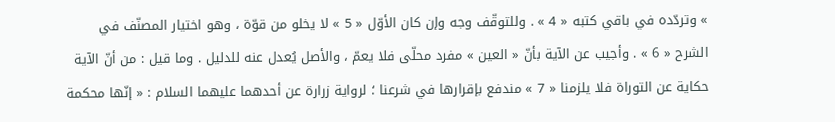» وتردّده في باقي كتبه « 4 » . وللتوقّف وجه وإن كان الأوّل « 5 » لا يخلو من قوّة ، وهو اختيار المصنّف في الشرح « 6 » . وأجيب عن الآية بأنّ « العين » مفرد محلّى فلا يعمّ ، والأصل يُعدل عنه للدليل . وما قيل : من أنّ الآية حكاية عن التوراة فلا يلزمنا « 7 » مندفع بإقرارها في شرعنا ؛ لرواية زرارة عن أحدهما عليهما السلام : « إنّها محكمة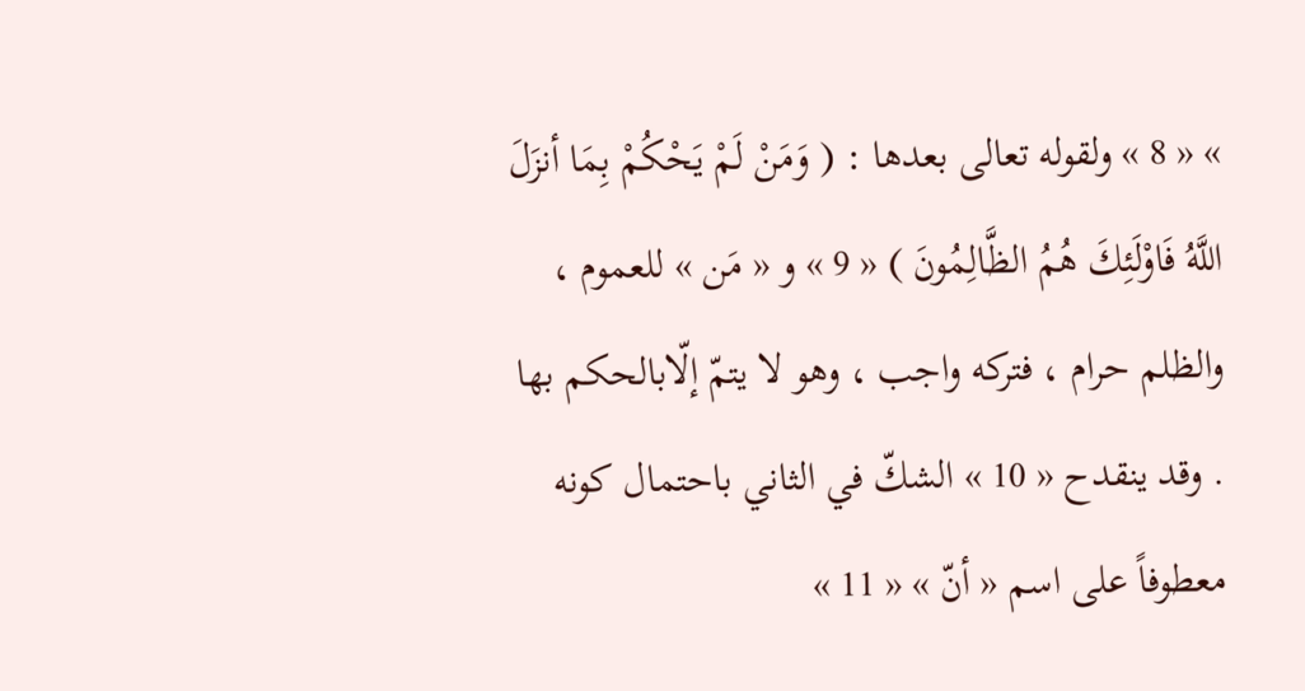» « 8 » ولقوله تعالى بعدها : ( وَمَنْ لَمْ يَحْكُمْ بِمَا أنزَلَ اللَّهُ فَاوْلَئِكَ هُمُ الظَّالِمُونَ ) « 9 » و « مَن » للعموم ، والظلم حرام ، فتركه واجب ، وهو لا يتمّ إلّابالحكم بها . وقد ينقدح « 10 » الشكّ في الثاني باحتمال كونه معطوفاً على اسم « أنّ » « 11 »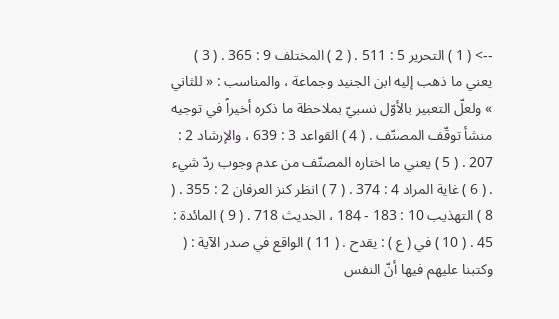--> ( 1 ) التحرير 5 : 511 . ( 2 ) المختلف 9 : 365 . ( 3 ) يعني ما ذهب إليه ابن الجنيد وجماعة ، والمناسب : « للثاني » ولعلّ التعبير بالأوّل نسبيّ بملاحظة ما ذكره أخيراً في توجيه منشأ توقّف المصنّف . ( 4 ) القواعد 3 : 639 ، والإرشاد 2 : 207 . ( 5 ) يعني ما اختاره المصنّف من عدم وجوب ردّ شيء . ( 6 ) غاية المراد 4 : 374 . ( 7 ) انظر كنز العرفان 2 : 355 . ( 8 ) التهذيب 10 : 183 - 184 ، الحديث 718 . ( 9 ) المائدة : 45 . ( 10 ) في ( ع ) : يقدح . ( 11 ) الواقع في صدر الآية : ( وكتبنا عليهم فيها أنّ النفس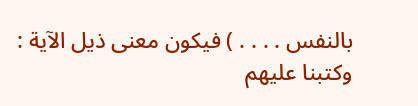بالنفس . . . . ) فيكون معنى ذيل الآية : وكتبنا عليهم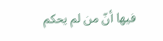فيها أنّ من لم يحكم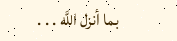بما أنزل اللَّه . . .